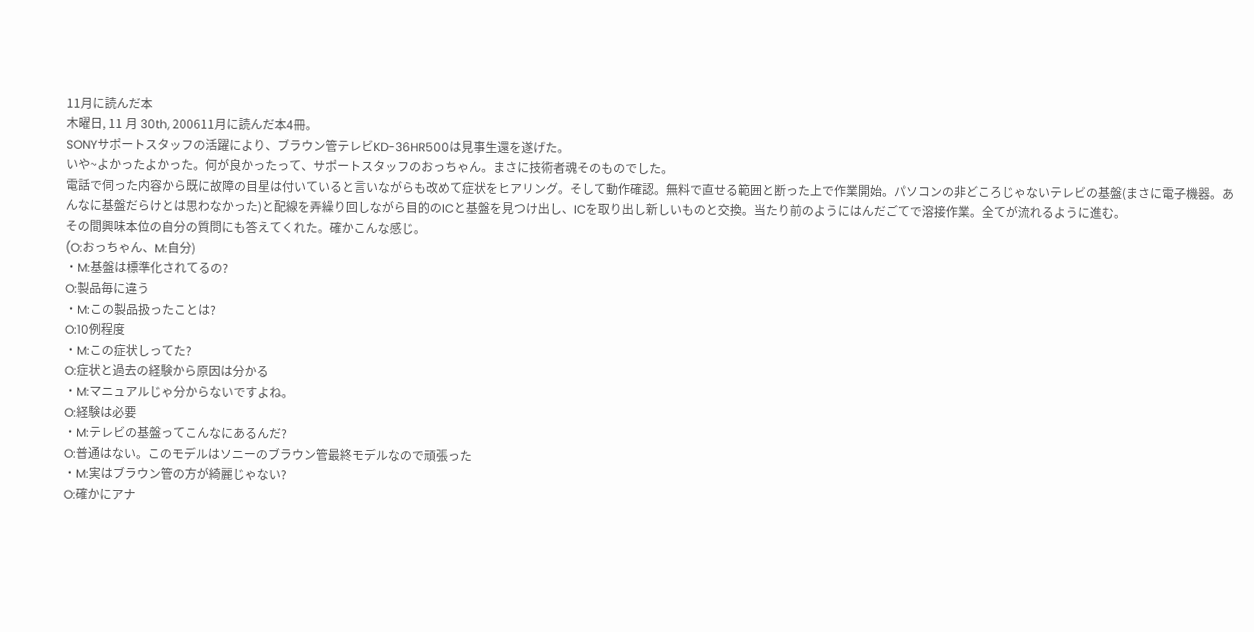11月に読んだ本
木曜日, 11 月 30th, 200611月に読んだ本4冊。
SONYサポートスタッフの活躍により、ブラウン管テレビKD-36HR500は見事生還を遂げた。
いや~よかったよかった。何が良かったって、サポートスタッフのおっちゃん。まさに技術者魂そのものでした。
電話で伺った内容から既に故障の目星は付いていると言いながらも改めて症状をヒアリング。そして動作確認。無料で直せる範囲と断った上で作業開始。パソコンの非どころじゃないテレビの基盤(まさに電子機器。あんなに基盤だらけとは思わなかった)と配線を弄繰り回しながら目的のICと基盤を見つけ出し、ICを取り出し新しいものと交換。当たり前のようにはんだごてで溶接作業。全てが流れるように進む。
その間興味本位の自分の質問にも答えてくれた。確かこんな感じ。
(O:おっちゃん、M:自分)
・M:基盤は標準化されてるの?
O:製品毎に違う
・M:この製品扱ったことは?
O:10例程度
・M:この症状しってた?
O:症状と過去の経験から原因は分かる
・M:マニュアルじゃ分からないですよね。
O:経験は必要
・M:テレビの基盤ってこんなにあるんだ?
O:普通はない。このモデルはソニーのブラウン管最終モデルなので頑張った
・M:実はブラウン管の方が綺麗じゃない?
O:確かにアナ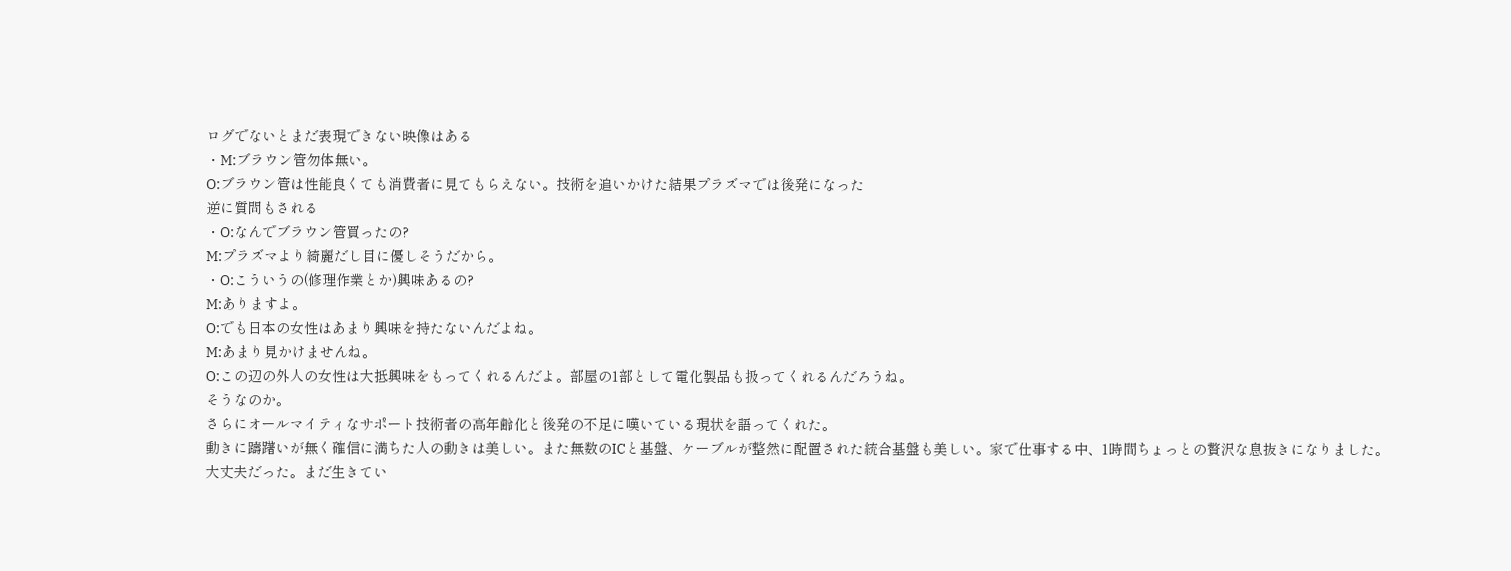ログでないとまだ表現できない映像はある
・M:ブラウン管勿体無い。
O:ブラウン管は性能良くても消費者に見てもらえない。技術を追いかけた結果プラズマでは後発になった
逆に質問もされる
・O:なんでブラウン管買ったの?
M:プラズマより綺麗だし目に優しそうだから。
・O:こういうの(修理作業とか)興味あるの?
M:ありますよ。
O:でも日本の女性はあまり興味を持たないんだよね。
M:あまり見かけませんね。
O:この辺の外人の女性は大抵興味をもってくれるんだよ。部屋の1部として電化製品も扱ってくれるんだろうね。
そうなのか。
さらにオールマイティなサポート技術者の高年齢化と後発の不足に嘆いている現状を語ってくれた。
動きに躊躇いが無く確信に満ちた人の動きは美しい。また無数のICと基盤、ケーブルが整然に配置された統合基盤も美しい。家で仕事する中、1時間ちょっとの贅沢な息抜きになりました。
大丈夫だった。まだ生きてい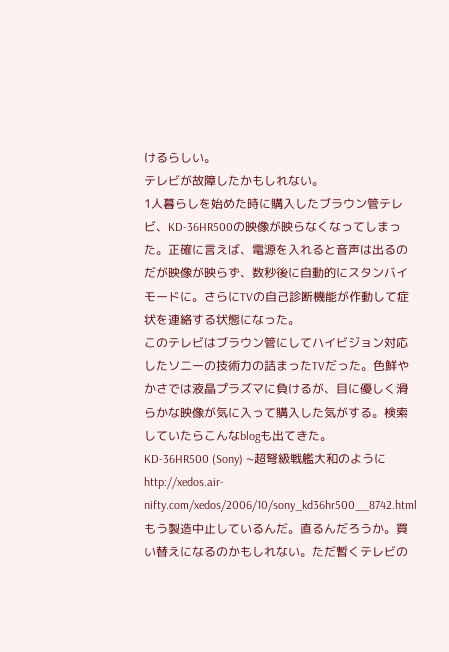けるらしい。
テレビが故障したかもしれない。
1人暮らしを始めた時に購入したブラウン管テレビ、KD-36HR500の映像が映らなくなってしまった。正確に言えば、電源を入れると音声は出るのだが映像が映らず、数秒後に自動的にスタンバイモードに。さらにTVの自己診断機能が作動して症状を連絡する状態になった。
このテレビはブラウン管にしてハイビジョン対応したソニーの技術力の詰まったTVだった。色鮮やかさでは液晶プラズマに負けるが、目に優しく滑らかな映像が気に入って購入した気がする。検索していたらこんなblogも出てきた。
KD-36HR500 (Sony) ~超弩級戦艦大和のように
http://xedos.air-nifty.com/xedos/2006/10/sony_kd36hr500__8742.html
もう製造中止しているんだ。直るんだろうか。買い替えになるのかもしれない。ただ暫くテレビの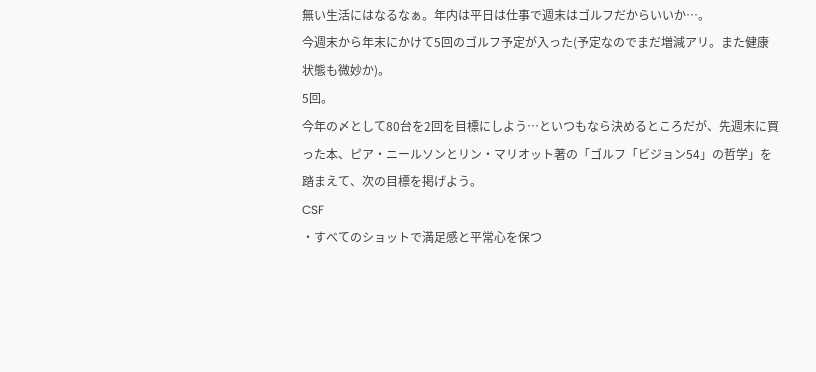無い生活にはなるなぁ。年内は平日は仕事で週末はゴルフだからいいか…。
今週末から年末にかけて5回のゴルフ予定が入った(予定なのでまだ増減アリ。また健康状態も微妙か)。
5回。
今年の〆として80台を2回を目標にしよう…といつもなら決めるところだが、先週末に買った本、ピア・ニールソンとリン・マリオット著の「ゴルフ「ビジョン54」の哲学」を踏まえて、次の目標を掲げよう。
CSF
・すべてのショットで満足感と平常心を保つ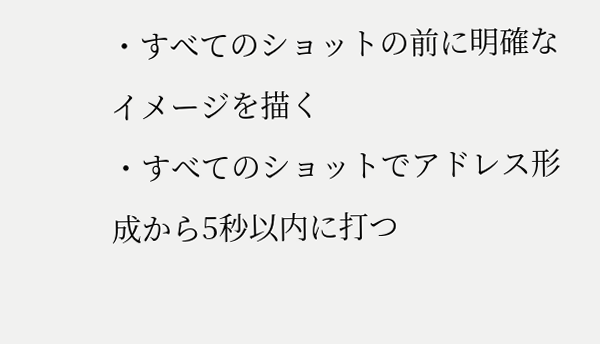・すべてのショットの前に明確なイメージを描く
・すべてのショットでアドレス形成から5秒以内に打つ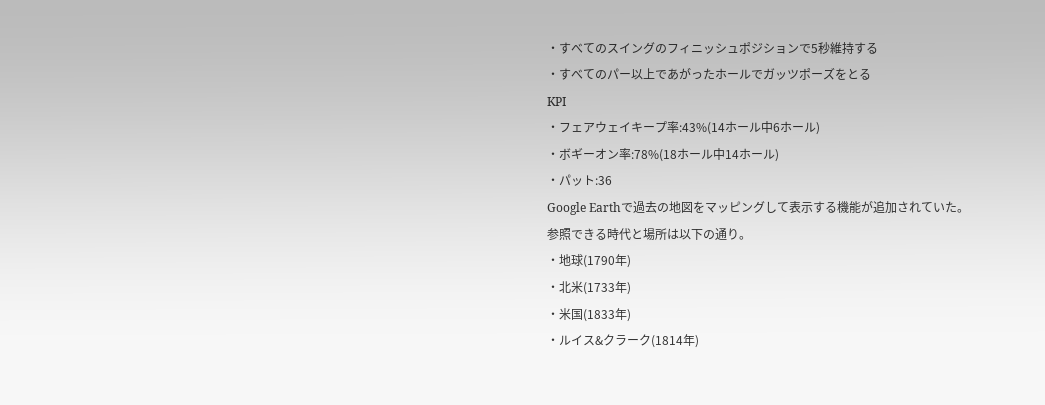・すべてのスイングのフィニッシュポジションで5秒維持する
・すべてのパー以上であがったホールでガッツポーズをとる
KPI
・フェアウェイキープ率:43%(14ホール中6ホール)
・ボギーオン率:78%(18ホール中14ホール)
・パット:36
Google Earthで過去の地図をマッピングして表示する機能が追加されていた。
参照できる時代と場所は以下の通り。
・地球(1790年)
・北米(1733年)
・米国(1833年)
・ルイス&クラーク(1814年)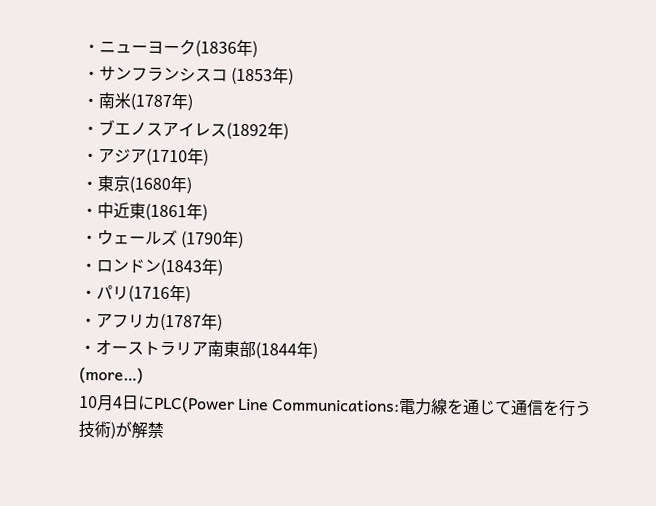・ニューヨーク(1836年)
・サンフランシスコ (1853年)
・南米(1787年)
・ブエノスアイレス(1892年)
・アジア(1710年)
・東京(1680年)
・中近東(1861年)
・ウェールズ (1790年)
・ロンドン(1843年)
・パリ(1716年)
・アフリカ(1787年)
・オーストラリア南東部(1844年)
(more…)
10月4日にPLC(Power Line Communications:電力線を通じて通信を行う技術)が解禁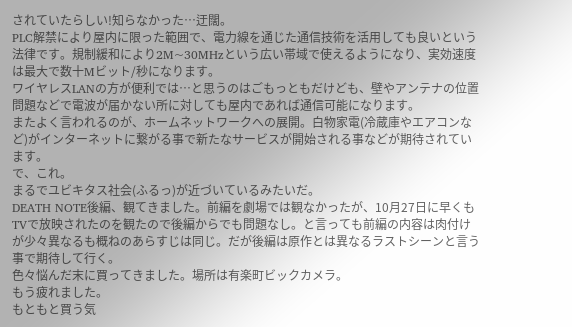されていたらしい!知らなかった…迂闊。
PLC解禁により屋内に限った範囲で、電力線を通じた通信技術を活用しても良いという法律です。規制緩和により2M~30MHzという広い帯域で使えるようになり、実効速度は最大で数十Mビット/秒になります。
ワイヤレスLANの方が便利では…と思うのはごもっともだけども、壁やアンテナの位置問題などで電波が届かない所に対しても屋内であれば通信可能になります。
またよく言われるのが、ホームネットワークへの展開。白物家電(冷蔵庫やエアコンなど)がインターネットに繋がる事で新たなサービスが開始される事などが期待されています。
で、これ。
まるでユビキタス社会(ふるっ)が近づいているみたいだ。
DEATH NOTE後編、観てきました。前編を劇場では観なかったが、10月27日に早くもTVで放映されたのを観たので後編からでも問題なし。と言っても前編の内容は肉付けが少々異なるも概ねのあらすじは同じ。だが後編は原作とは異なるラストシーンと言う事で期待して行く。
色々悩んだ末に買ってきました。場所は有楽町ビックカメラ。
もう疲れました。
もともと買う気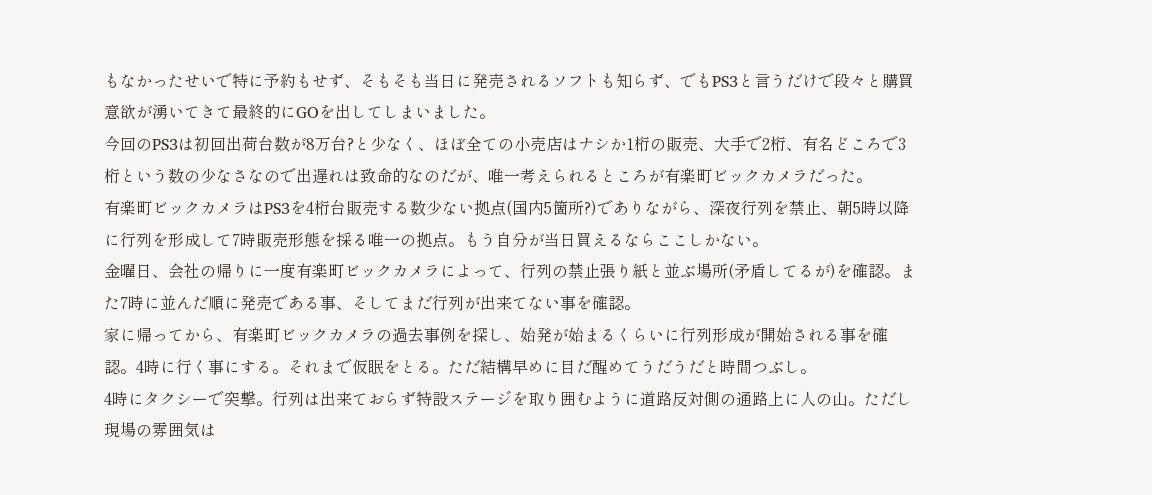もなかったせいで特に予約もせず、そもそも当日に発売されるソフトも知らず、でもPS3と言うだけで段々と購買意欲が湧いてきて最終的にGOを出してしまいました。
今回のPS3は初回出荷台数が8万台?と少なく、ほぼ全ての小売店はナシか1桁の販売、大手で2桁、有名どころで3桁という数の少なさなので出遅れは致命的なのだが、唯一考えられるところが有楽町ビックカメラだった。
有楽町ビックカメラはPS3を4桁台販売する数少ない拠点(国内5箇所?)でありながら、深夜行列を禁止、朝5時以降に行列を形成して7時販売形態を採る唯一の拠点。もう自分が当日買えるならここしかない。
金曜日、会社の帰りに一度有楽町ビックカメラによって、行列の禁止張り紙と並ぶ場所(矛盾してるが)を確認。また7時に並んだ順に発売である事、そしてまだ行列が出来てない事を確認。
家に帰ってから、有楽町ビックカメラの過去事例を探し、始発が始まるくらいに行列形成が開始される事を確認。4時に行く事にする。それまで仮眠をとる。ただ結構早めに目だ醒めてうだうだと時間つぶし。
4時にタクシーで突撃。行列は出来ておらず特設ステージを取り囲むように道路反対側の通路上に人の山。ただし現場の雰囲気は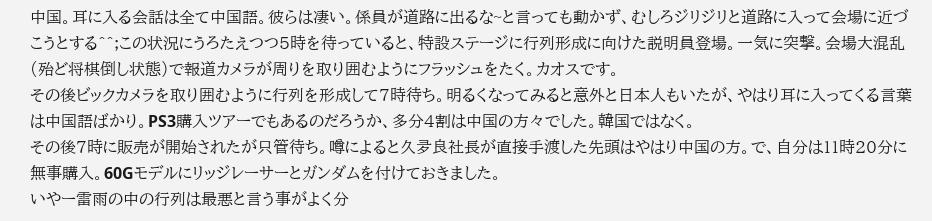中国。耳に入る会話は全て中国語。彼らは凄い。係員が道路に出るな~と言っても動かず、むしろジリジリと道路に入って会場に近づこうとする^^;この状況にうろたえつつ5時を待っていると、特設ステージに行列形成に向けた説明員登場。一気に突撃。会場大混乱(殆ど将棋倒し状態)で報道カメラが周りを取り囲むようにフラッシュをたく。カオスです。
その後ビックカメラを取り囲むように行列を形成して7時待ち。明るくなってみると意外と日本人もいたが、やはり耳に入ってくる言葉は中国語ばかり。PS3購入ツアーでもあるのだろうか、多分4割は中国の方々でした。韓国ではなく。
その後7時に販売が開始されたが只管待ち。噂によると久夛良社長が直接手渡した先頭はやはり中国の方。で、自分は11時20分に無事購入。60Gモデルにリッジレーサーとガンダムを付けておきました。
いやー雷雨の中の行列は最悪と言う事がよく分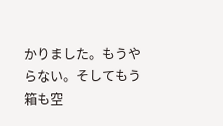かりました。もうやらない。そしてもう箱も空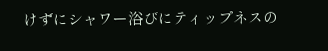けずにシャワー浴びにティップネスの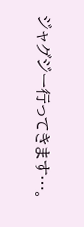ジャグジー行ってきます…。